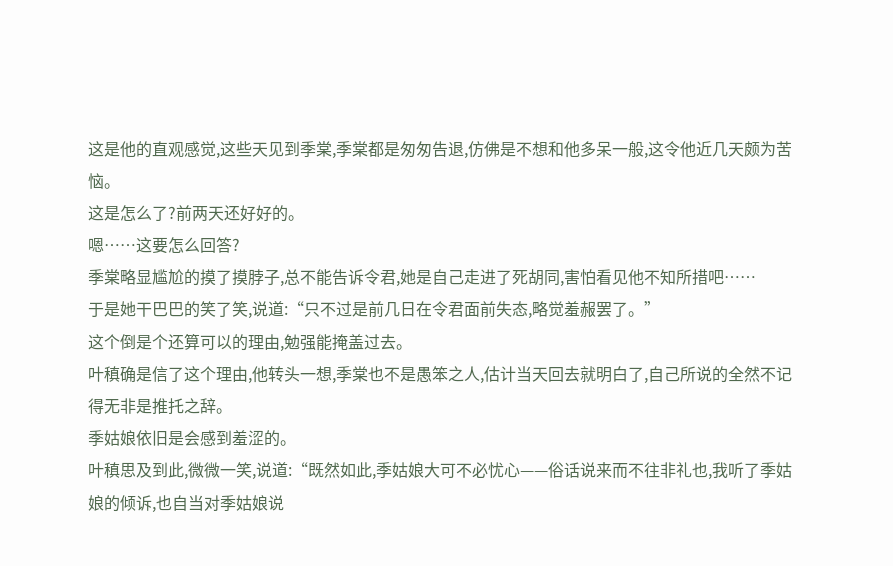这是他的直观感觉,这些天见到季棠,季棠都是匆匆告退,仿佛是不想和他多呆一般,这令他近几天颇为苦恼。
这是怎么了?前两天还好好的。
嗯……这要怎么回答?
季棠略显尴尬的摸了摸脖子,总不能告诉令君,她是自己走进了死胡同,害怕看见他不知所措吧……
于是她干巴巴的笑了笑,说道:“只不过是前几日在令君面前失态,略觉羞赧罢了。”
这个倒是个还算可以的理由,勉强能掩盖过去。
叶稹确是信了这个理由,他转头一想,季棠也不是愚笨之人,估计当天回去就明白了,自己所说的全然不记得无非是推托之辞。
季姑娘依旧是会感到羞涩的。
叶稹思及到此,微微一笑,说道:“既然如此,季姑娘大可不必忧心——俗话说来而不往非礼也,我听了季姑娘的倾诉,也自当对季姑娘说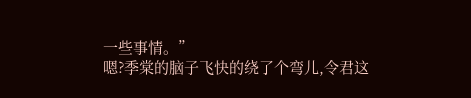一些事情。”
嗯?季棠的脑子飞快的绕了个弯儿,令君这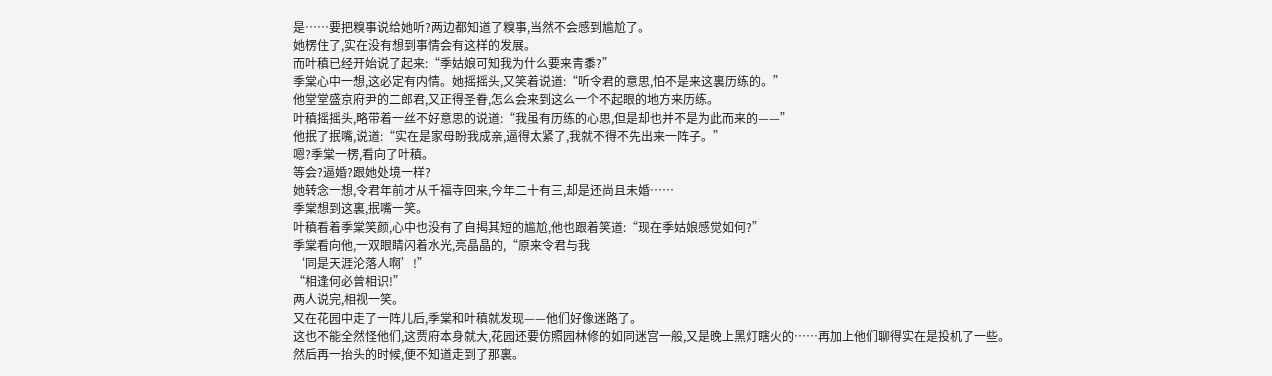是……要把糗事说给她听?两边都知道了糗事,当然不会感到尴尬了。
她楞住了,实在没有想到事情会有这样的发展。
而叶稹已经开始说了起来:“季姑娘可知我为什么要来青黍?”
季棠心中一想,这必定有内情。她摇摇头,又笑着说道:“听令君的意思,怕不是来这裏历练的。”
他堂堂盛京府尹的二郎君,又正得圣眷,怎么会来到这么一个不起眼的地方来历练。
叶稹摇摇头,略带着一丝不好意思的说道:“我虽有历练的心思,但是却也并不是为此而来的——”
他抿了抿嘴,说道:“实在是家母盼我成亲,逼得太紧了,我就不得不先出来一阵子。”
嗯?季棠一楞,看向了叶稹。
等会?逼婚?跟她处境一样?
她转念一想,令君年前才从千福寺回来,今年二十有三,却是还尚且未婚……
季棠想到这裏,抿嘴一笑。
叶稹看着季棠笑颜,心中也没有了自揭其短的尴尬,他也跟着笑道:“现在季姑娘感觉如何?”
季棠看向他,一双眼睛闪着水光,亮晶晶的,“原来令君与我
‘同是天涯沦落人啊’!”
“相逢何必曾相识!”
两人说完,相视一笑。
又在花园中走了一阵儿后,季棠和叶稹就发现——他们好像迷路了。
这也不能全然怪他们,这贾府本身就大,花园还要仿照园林修的如同迷宫一般,又是晚上黑灯瞎火的……再加上他们聊得实在是投机了一些。
然后再一抬头的时候,便不知道走到了那裏。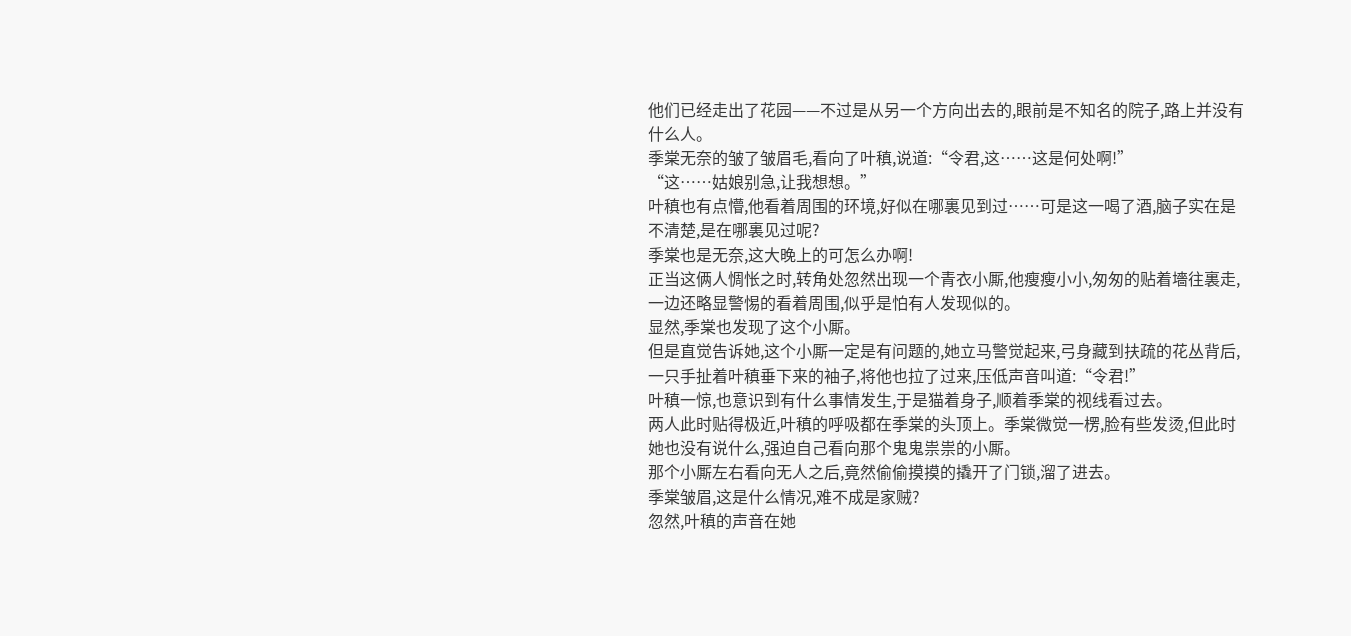他们已经走出了花园——不过是从另一个方向出去的,眼前是不知名的院子,路上并没有什么人。
季棠无奈的皱了皱眉毛,看向了叶稹,说道:“令君,这……这是何处啊!”
“这……姑娘别急,让我想想。”
叶稹也有点懵,他看着周围的环境,好似在哪裏见到过……可是这一喝了酒,脑子实在是不清楚,是在哪裏见过呢?
季棠也是无奈,这大晚上的可怎么办啊!
正当这俩人惆怅之时,转角处忽然出现一个青衣小厮,他瘦瘦小小,匆匆的贴着墻往裏走,一边还略显警惕的看着周围,似乎是怕有人发现似的。
显然,季棠也发现了这个小厮。
但是直觉告诉她,这个小厮一定是有问题的,她立马警觉起来,弓身藏到扶疏的花丛背后,一只手扯着叶稹垂下来的袖子,将他也拉了过来,压低声音叫道:“令君!”
叶稹一惊,也意识到有什么事情发生,于是猫着身子,顺着季棠的视线看过去。
两人此时贴得极近,叶稹的呼吸都在季棠的头顶上。季棠微觉一楞,脸有些发烫,但此时她也没有说什么,强迫自己看向那个鬼鬼祟祟的小厮。
那个小厮左右看向无人之后,竟然偷偷摸摸的撬开了门锁,溜了进去。
季棠皱眉,这是什么情况,难不成是家贼?
忽然,叶稹的声音在她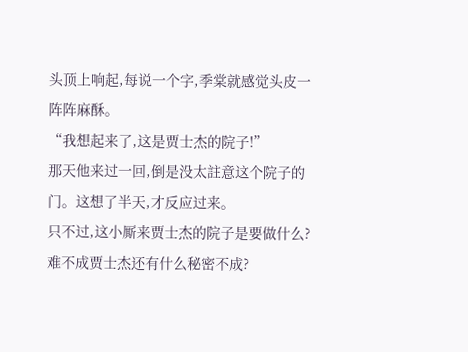头顶上响起,每说一个字,季棠就感觉头皮一阵阵麻酥。
“我想起来了,这是贾士杰的院子!”
那天他来过一回,倒是没太註意这个院子的门。这想了半天,才反应过来。
只不过,这小厮来贾士杰的院子是要做什么?
难不成贾士杰还有什么秘密不成?